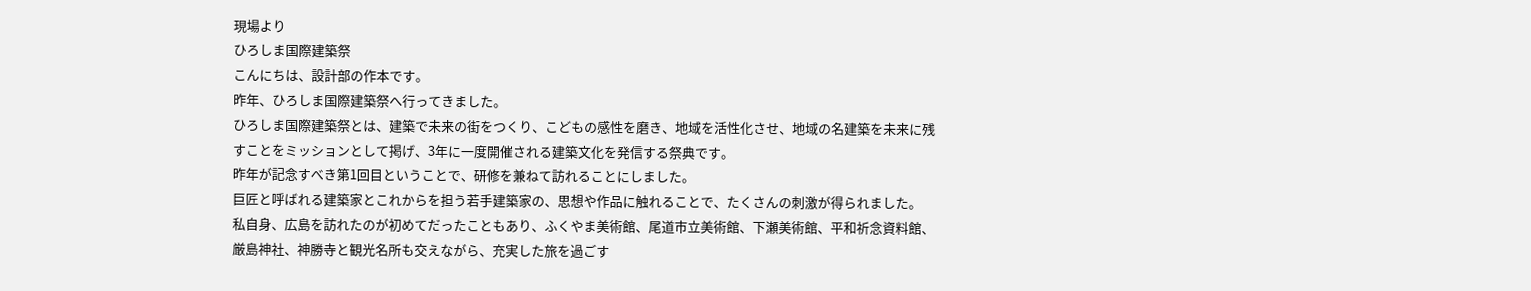現場より
ひろしま国際建築祭
こんにちは、設計部の作本です。
昨年、ひろしま国際建築祭へ行ってきました。
ひろしま国際建築祭とは、建築で未来の街をつくり、こどもの感性を磨き、地域を活性化させ、地域の名建築を未来に残すことをミッションとして掲げ、3年に一度開催される建築文化を発信する祭典です。
昨年が記念すべき第1回目ということで、研修を兼ねて訪れることにしました。
巨匠と呼ばれる建築家とこれからを担う若手建築家の、思想や作品に触れることで、たくさんの刺激が得られました。
私自身、広島を訪れたのが初めてだったこともあり、ふくやま美術館、尾道市立美術館、下瀬美術館、平和祈念資料館、厳島神社、神勝寺と観光名所も交えながら、充実した旅を過ごす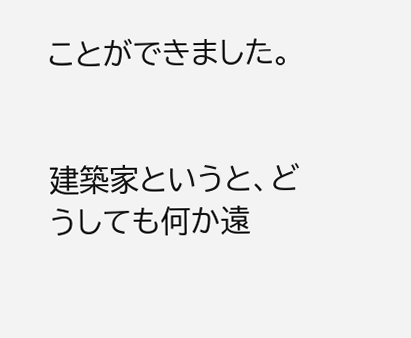ことができました。


建築家というと、どうしても何か遠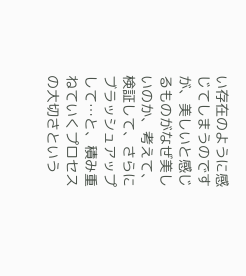い存在のように感じてしまうのですが、美しいと感じるものがなぜ美しいのか、考えて、検証して、さらにブラッシュアップして…と、積み重ねていくプロセスの大切さという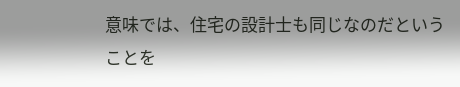意味では、住宅の設計士も同じなのだということを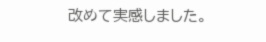改めて実感しました。